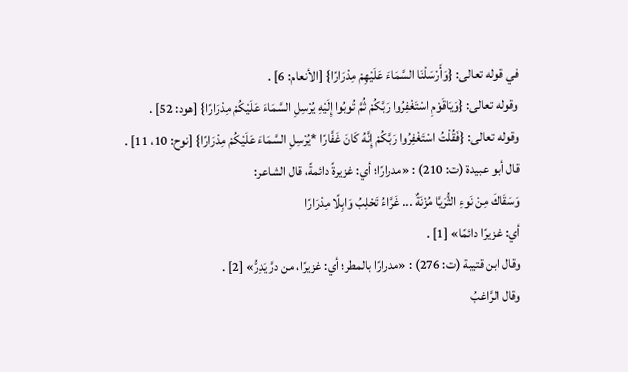في قوله تعالى: {وَأَرْسَلْنَا السَّمَاءَ عَلَيْهِمْ مِدْرَارًا} [الأنعام: 6] .
وقوله تعالى: {وَيَاقَوْمِ اسْتَغْفِرُوا رَبَّكُمْ ثُمَّ تُوبُوا إِلَيْهِ يُرْسِلِ السَّمَاءَ عَلَيْكُمْ مِدْرَارًا} [هود: 52] .
وقوله تعالى: {فَقُلْتُ اسْتَغْفِرُوا رَبَّكُمْ إِنَّهُ كَانَ غَفَّارًا *يُرْسِلِ السَّمَاءَ عَلَيْكُمْ مِدْرَارًا} [نوح: 10، 11] .
قال أبو عبيدة (ت: 210) : «مدرارًا؛ أي: غزيرةً دائمةً، قال الشاعر:
وَسَقَاكَ مِنْ نَوءِ الثُّرَيَّا مُزْنَةٌ ... غَرَّاءُ تَحْلِبُ وَابِلًا مِدْرَارًا
أي: غزيرًا دائمًا» [1] .
وقال ابن قتيبة (ت: 276) : «مدرارًا بالمطر؛ أي: غزيرًا، من درَّ يَدِرُّ» [2] .
وقال الرَّاغبُ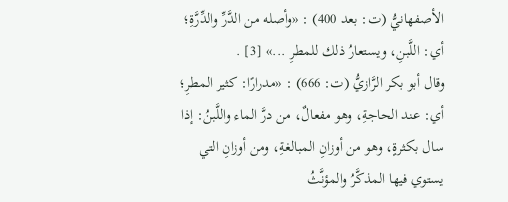الأصفهانيُّ (ت: بعد 400) : «وأصله من الدَّرِّ والدِّرَّةِ؛ أي: اللَّبنِ، ويستعارُ ذلك للمطرِ ...» [3] .
وقال أبو بكر الرَّازيُّ (ت: 666) : «مدرارًا: كثير المطرِ؛ أي: عند الحاجةِ، وهو مفعالٌ، من درَّ الماء واللَّبنُ: إذا سال بكثرةٍ، وهو من أوزانِ المبالغةِ، ومن أوزانِ التي يستوي فيها المذكَّرُ والمؤنَّثُ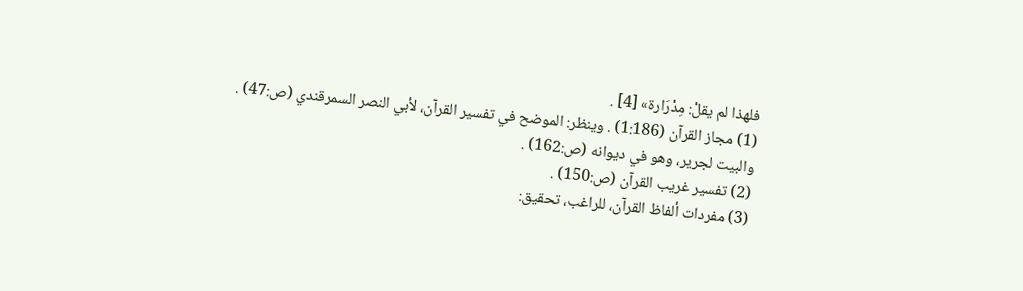فلهذا لم يقلْ: مِدْرَارة» [4] .
(1) مجاز القرآن (1:186) . وينظر: الموضح في تفسير القرآن، لأبي النصر السمرقندي (ص:47) . والبيت لجرير، وهو في ديوانه (ص:162) .
(2) تفسير غريب القرآن (ص:150) .
(3) مفردات ألفاظ القرآن، للراغب، تحقيق: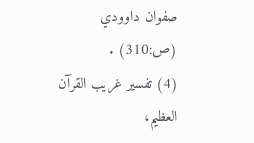صفوان داوودي (ص:310) .
(4) تفسير غريب القرآن العظيم،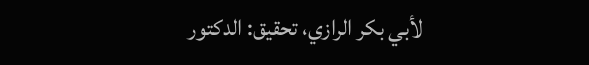لأبي بكر الرازي، تحقيق: الدكتور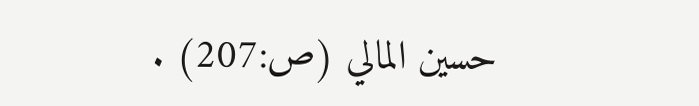حسين المالي (ص:207) .